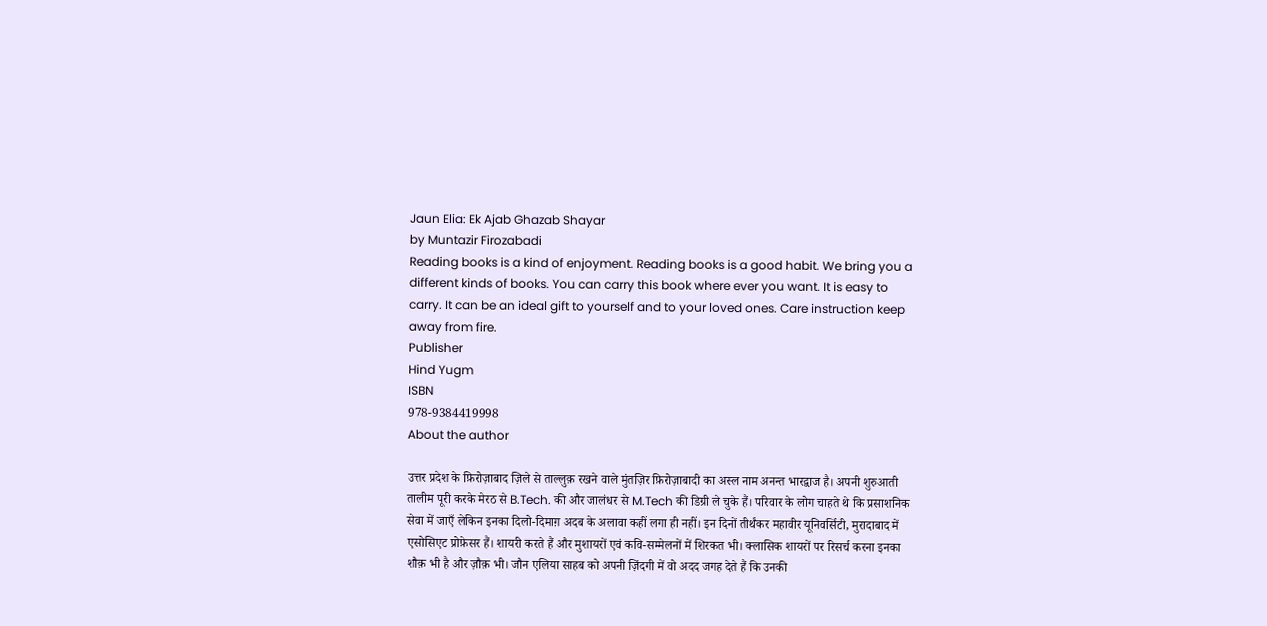Jaun Elia: Ek Ajab Ghazab Shayar
by Muntazir Firozabadi
Reading books is a kind of enjoyment. Reading books is a good habit. We bring you a different kinds of books. You can carry this book where ever you want. It is easy to carry. It can be an ideal gift to yourself and to your loved ones. Care instruction keep away from fire.
Publisher
Hind Yugm
ISBN
978-9384419998
About the author

उत्तर प्रदेश के फ़िरोज़ाबाद ज़िले से ताल्लुक़ रखने वाले मुंतज़िर फ़िरोज़ाबादी का अस्ल नाम अनन्त भारद्वाज है। अपनी शुरुआती तालीम पूरी करके मेरठ से B.Tech. की और जालंधर से M.Tech की डिग्री ले चुके हैं। परिवार के लोग चाहते थे कि प्रसाशनिक सेवा में जाएँ लेकिन इनका दिलो-दिमाग़ अदब के अलावा कहीं लगा ही नहीं। इन दिनों तीर्थंकर महावीर यूनिवर्सिटी, मुरादाबाद में एसोसिएट प्रोफ़ेसर हैं। शायरी करते हैं और मुशायरों एवं कवि-सम्मेलनों में शिरकत भी। क्लासिक शायरों पर रिसर्च करना इनका शौक़ भी है और ज़ौक़ भी। जौन एलिया साहब को अपनी ज़िंदगी में वो अदद जगह देते हैं कि उनकी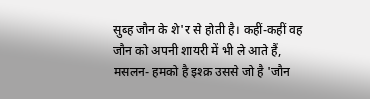सुब्ह जौन के शे'र से होती है। कहीं-कहीं वह जौन को अपनी शायरी में भी ले आते हैं, मसलन- हमको है इश्क़ उससे जो है 'जौन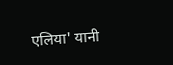एलिया' यानी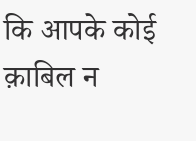कि आपके कोई क़ाबिल न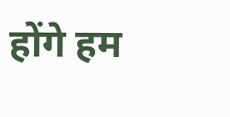होंगे हम